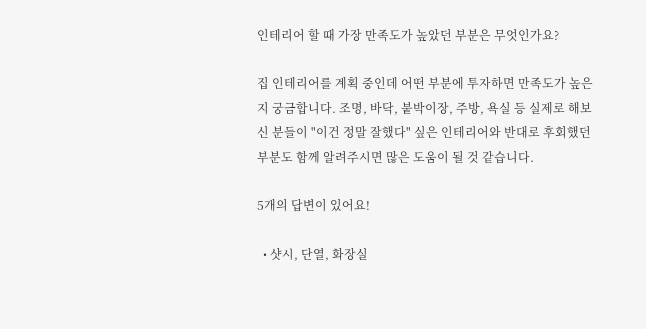인테리어 할 때 가장 만족도가 높았던 부분은 무엇인가요?

집 인테리어를 계획 중인데 어떤 부분에 투자하면 만족도가 높은지 궁금합니다. 조명, 바닥, 붙박이장, 주방, 욕실 등 실제로 해보신 분들이 "이건 정말 잘했다" 싶은 인테리어와 반대로 후회했던 부분도 함께 알려주시면 많은 도움이 될 것 같습니다.

5개의 답변이 있어요!

  • 샷시, 단열, 화장실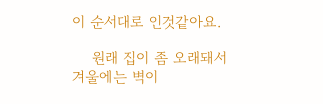이 순서대로 인것같아요.

    원래 집이 좀 오래돼서 겨울에는 벽이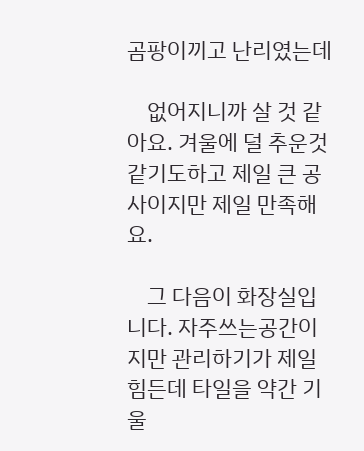곰팡이끼고 난리였는데

    없어지니까 살 것 같아요. 겨울에 덜 추운것 같기도하고 제일 큰 공사이지만 제일 만족해요.

    그 다음이 화장실입니다. 자주쓰는공간이지만 관리하기가 제일 힘든데 타일을 약간 기울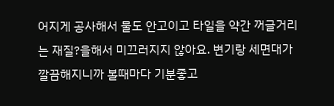어지게 공사해서 물도 안고이고 타일을 약간 꺼글거리는 재질?을해서 미끄러지지 않아요. 변기랑 세면대가 깔끔해지니까 볼때마다 기분좋고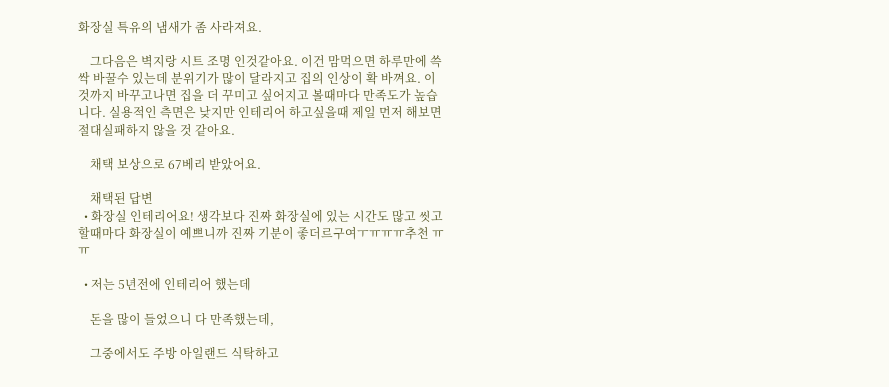화장실 특유의 냄새가 좀 사라져요.

    그다음은 벽지랑 시트 조명 인것같아요. 이건 맘먹으면 하루만에 쓱싹 바꿀수 있는데 분위기가 많이 달라지고 집의 인상이 확 바껴요. 이것까지 바꾸고나면 집을 더 꾸미고 싶어지고 볼때마다 만족도가 높습니다. 실용적인 측면은 낮지만 인테리어 하고싶을때 제일 먼저 해보면 절대실패하지 않을 것 같아요.

    채택 보상으로 67베리 받았어요.

    채택된 답변
  • 화장실 인테리어요! 생각보다 진짜 화장실에 있는 시간도 많고 씻고 할때마다 화장실이 예쁘니까 진짜 기분이 좋더르구여ㅜㅠㅠㅠ추천 ㅠㅠ

  • 저는 5년전에 인테리어 했는데

    돈을 많이 들었으니 다 만족했는데,

    그중에서도 주방 아일랜드 식탁하고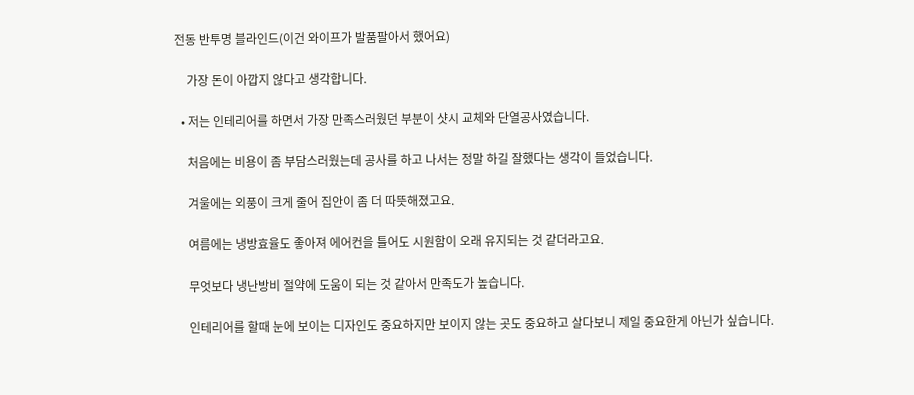전동 반투명 블라인드(이건 와이프가 발품팔아서 했어요)

    가장 돈이 아깝지 않다고 생각합니다.

  • 저는 인테리어를 하면서 가장 만족스러웠던 부분이 샷시 교체와 단열공사였습니다.

    처음에는 비용이 좀 부담스러웠는데 공사를 하고 나서는 정말 하길 잘했다는 생각이 들었습니다.

    겨울에는 외풍이 크게 줄어 집안이 좀 더 따뜻해졌고요.

    여름에는 냉방효율도 좋아져 에어컨을 틀어도 시원함이 오래 유지되는 것 같더라고요.

    무엇보다 냉난방비 절약에 도움이 되는 것 같아서 만족도가 높습니다.

    인테리어를 할때 눈에 보이는 디자인도 중요하지만 보이지 않는 곳도 중요하고 살다보니 제일 중요한게 아닌가 싶습니다.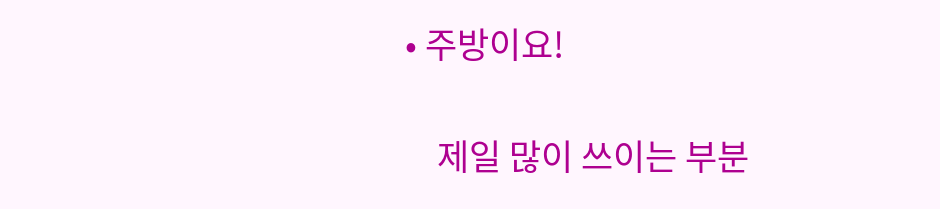• 주방이요!

    제일 많이 쓰이는 부분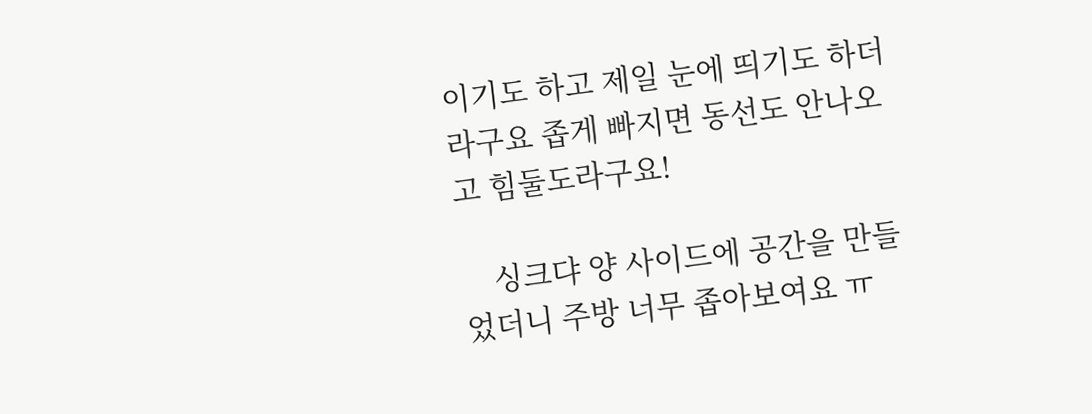이기도 하고 제일 눈에 띄기도 하더라구요 좁게 빠지면 동선도 안나오고 힘둘도라구요!

    싱크댜 양 사이드에 공간을 만들었더니 주방 너무 좁아보여요 ㅠ